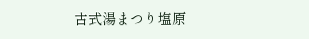古式湯まつり塩原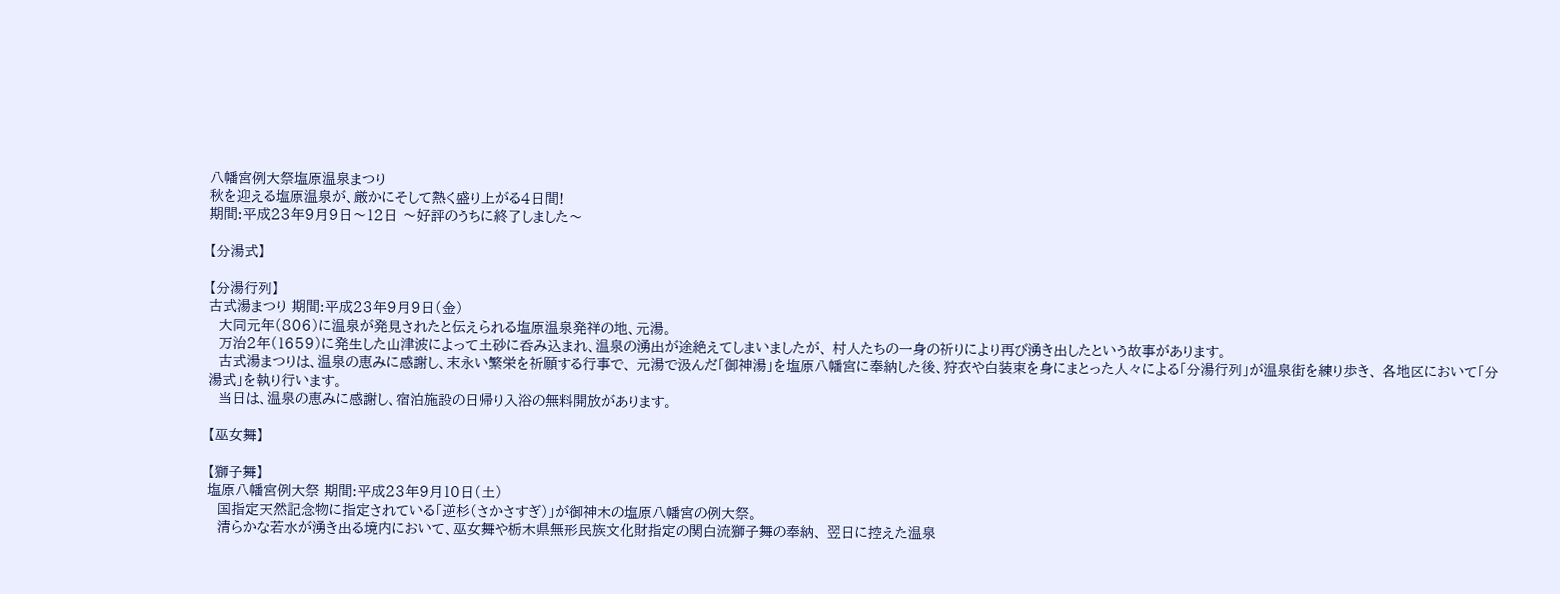八幡宮例大祭塩原温泉まつり
秋を迎える塩原温泉が、厳かにそして熱く盛り上がる4日間!
期間:平成23年9月9日〜12日 〜好評のうちに終了しました〜

【分湯式】

【分湯行列】
古式湯まつり 期間:平成23年9月9日(金)
  大同元年(806)に温泉が発見されたと伝えられる塩原温泉発祥の地、元湯。
  万治2年(1659)に発生した山津波によって土砂に呑み込まれ、温泉の湧出が途絶えてしまいましたが、 村人たちの一身の祈りにより再び湧き出したという故事があります。
  古式湯まつりは、温泉の恵みに感謝し、末永い繁栄を祈願する行事で、 元湯で汲んだ「御神湯」を塩原八幡宮に奉納した後、狩衣や白装束を身にまとった人々による「分湯行列」が温泉街を練り歩き、 各地区において「分湯式」を執り行います。
  当日は、温泉の恵みに感謝し、宿泊施設の日帰り入浴の無料開放があります。

【巫女舞】

【獅子舞】
塩原八幡宮例大祭 期間:平成23年9月10日(土)
  国指定天然記念物に指定されている「逆杉(さかさすぎ)」が御神木の塩原八幡宮の例大祭。
  清らかな若水が湧き出る境内において、巫女舞や栃木県無形民族文化財指定の関白流獅子舞の奉納、 翌日に控えた温泉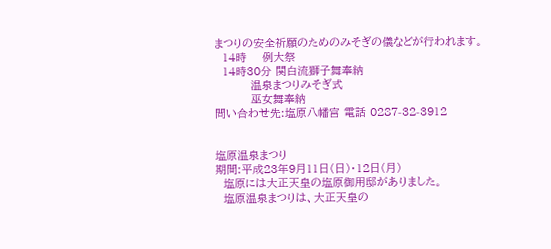まつりの安全祈願のためのみそぎの儀などが行われます。
  14時    例大祭
  14時30分 関白流獅子舞奉納
         温泉まつりみそぎ式
         巫女舞奉納
問い合わせ先:塩原八幡宮 電話 0287-32-3912


塩原温泉まつり
期間:平成23年9月11日(日)・12日(月)
  塩原には大正天皇の塩原御用邸がありました。
  塩原温泉まつりは、大正天皇の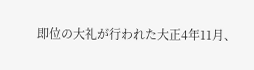即位の大礼が行われた大正4年11月、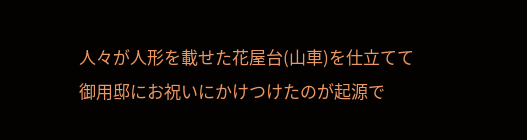人々が人形を載せた花屋台(山車)を仕立てて御用邸にお祝いにかけつけたのが起源で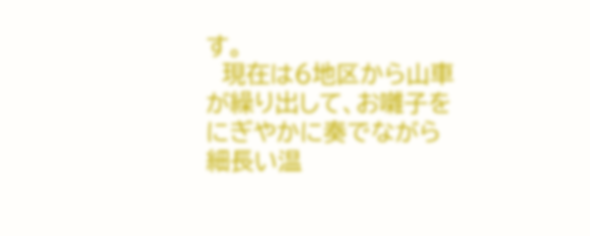す。
  現在は6地区から山車が繰り出して、お囃子をにぎやかに奏でながら細長い温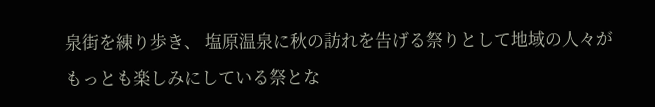泉街を練り歩き、 塩原温泉に秋の訪れを告げる祭りとして地域の人々がもっとも楽しみにしている祭とな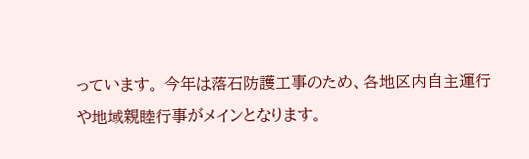っています。 今年は落石防護工事のため、各地区内自主運行や地域親睦行事がメインとなります。